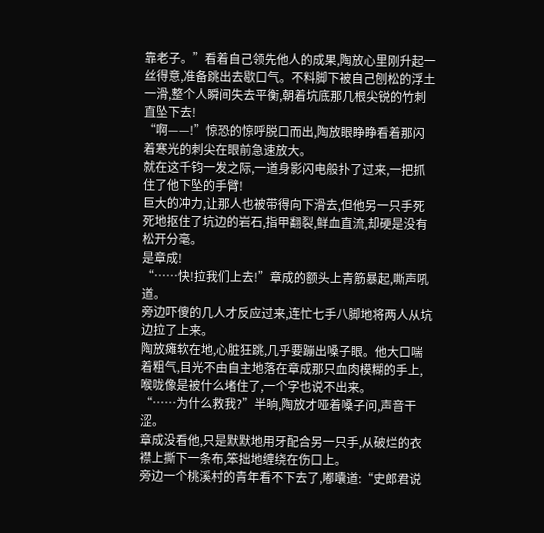靠老子。”看着自己领先他人的成果,陶放心里刚升起一丝得意,准备跳出去歇口气。不料脚下被自己刨松的浮土一滑,整个人瞬间失去平衡,朝着坑底那几根尖锐的竹刺直坠下去!
“啊——!”惊恐的惊呼脱口而出,陶放眼睁睁看着那闪着寒光的刺尖在眼前急速放大。
就在这千钧一发之际,一道身影闪电般扑了过来,一把抓住了他下坠的手臂!
巨大的冲力,让那人也被带得向下滑去,但他另一只手死死地抠住了坑边的岩石,指甲翻裂,鲜血直流,却硬是没有松开分毫。
是章成!
“……快!拉我们上去!”章成的额头上青筋暴起,嘶声吼道。
旁边吓傻的几人才反应过来,连忙七手八脚地将两人从坑边拉了上来。
陶放瘫软在地,心脏狂跳,几乎要蹦出嗓子眼。他大口喘着粗气,目光不由自主地落在章成那只血肉模糊的手上,喉咙像是被什么堵住了,一个字也说不出来。
“……为什么救我?”半晌,陶放才哑着嗓子问,声音干涩。
章成没看他,只是默默地用牙配合另一只手,从破烂的衣襟上撕下一条布,笨拙地缠绕在伤口上。
旁边一个桃溪村的青年看不下去了,嘟囔道:“史郎君说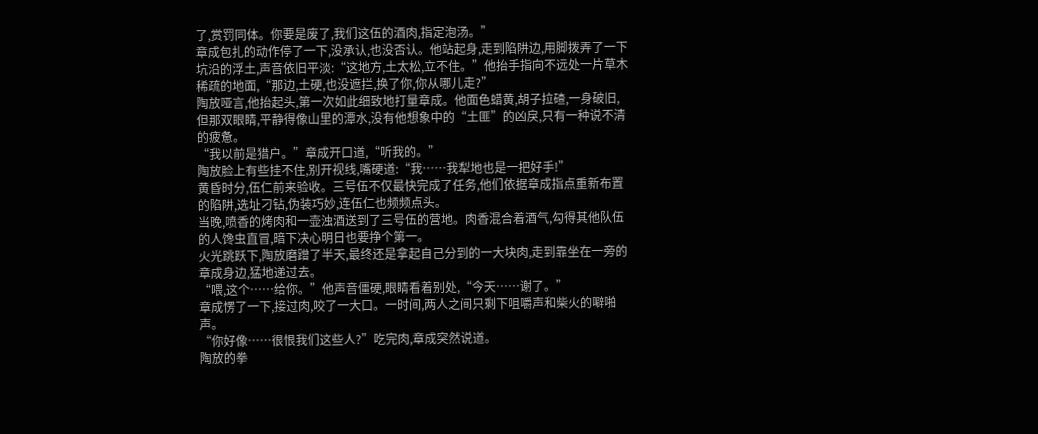了,赏罚同体。你要是废了,我们这伍的酒肉,指定泡汤。”
章成包扎的动作停了一下,没承认,也没否认。他站起身,走到陷阱边,用脚拨弄了一下坑沿的浮土,声音依旧平淡:“这地方,土太松,立不住。”他抬手指向不远处一片草木稀疏的地面,“那边,土硬,也没遮拦,换了你,你从哪儿走?”
陶放哑言,他抬起头,第一次如此细致地打量章成。他面色蜡黄,胡子拉碴,一身破旧,但那双眼睛,平静得像山里的潭水,没有他想象中的“土匪”的凶戾,只有一种说不清的疲惫。
“我以前是猎户。”章成开口道,“听我的。”
陶放脸上有些挂不住,别开视线,嘴硬道:“我……我犁地也是一把好手!”
黄昏时分,伍仁前来验收。三号伍不仅最快完成了任务,他们依据章成指点重新布置的陷阱,选址刁钻,伪装巧妙,连伍仁也频频点头。
当晚,喷香的烤肉和一壶浊酒送到了三号伍的营地。肉香混合着酒气,勾得其他队伍的人馋虫直冒,暗下决心明日也要挣个第一。
火光跳跃下,陶放磨蹭了半天,最终还是拿起自己分到的一大块肉,走到靠坐在一旁的章成身边,猛地递过去。
“喂,这个……给你。”他声音僵硬,眼睛看着别处,“今天……谢了。”
章成愣了一下,接过肉,咬了一大口。一时间,两人之间只剩下咀嚼声和柴火的噼啪声。
“你好像……很恨我们这些人?”吃完肉,章成突然说道。
陶放的拳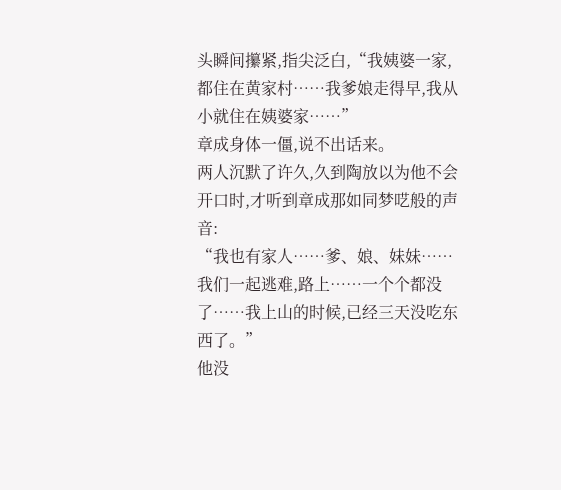头瞬间攥紧,指尖泛白,“我姨婆一家,都住在黄家村……我爹娘走得早,我从小就住在姨婆家……”
章成身体一僵,说不出话来。
两人沉默了许久,久到陶放以为他不会开口时,才听到章成那如同梦呓般的声音:
“我也有家人……爹、娘、妹妹……我们一起逃难,路上……一个个都没了……我上山的时候,已经三天没吃东西了。”
他没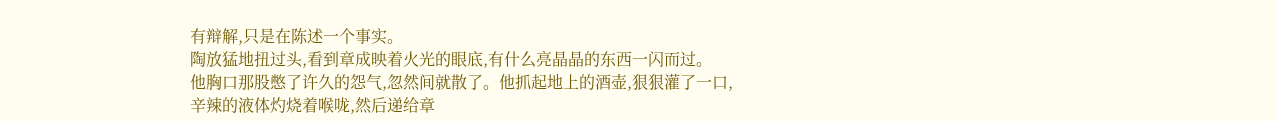有辩解,只是在陈述一个事实。
陶放猛地扭过头,看到章成映着火光的眼底,有什么亮晶晶的东西一闪而过。
他胸口那股憋了许久的怨气,忽然间就散了。他抓起地上的酒壶,狠狠灌了一口,辛辣的液体灼烧着喉咙,然后递给章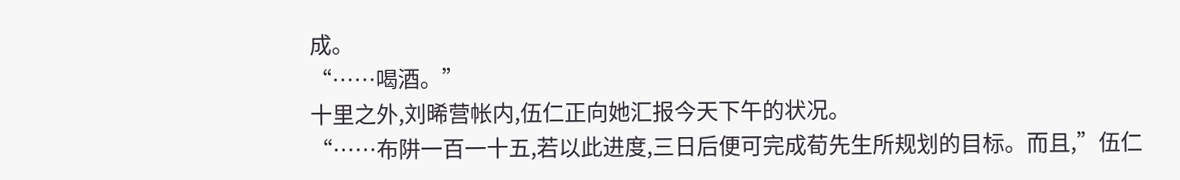成。
“……喝酒。”
十里之外,刘晞营帐内,伍仁正向她汇报今天下午的状况。
“……布阱一百一十五,若以此进度,三日后便可完成荀先生所规划的目标。而且,”伍仁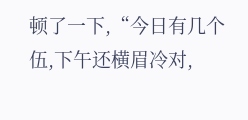顿了一下,“今日有几个伍,下午还横眉冷对,